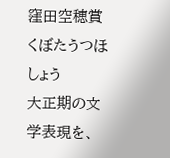窪田空穂賞 くぼたうつほしょう
大正期の文学表現を、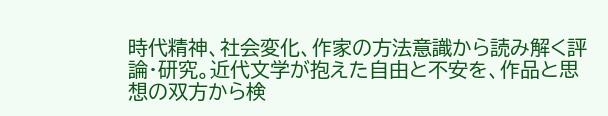時代精神、社会変化、作家の方法意識から読み解く評論・研究。近代文学が抱えた自由と不安を、作品と思想の双方から検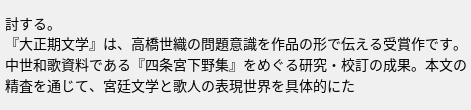討する。
『大正期文学』は、高橋世織の問題意識を作品の形で伝える受賞作です。
中世和歌資料である『四条宮下野集』をめぐる研究・校訂の成果。本文の精査を通じて、宮廷文学と歌人の表現世界を具体的にた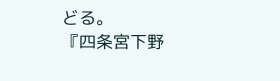どる。
『四条宮下野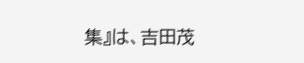集』は、吉田茂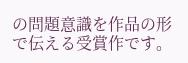の問題意識を作品の形で伝える受賞作です。